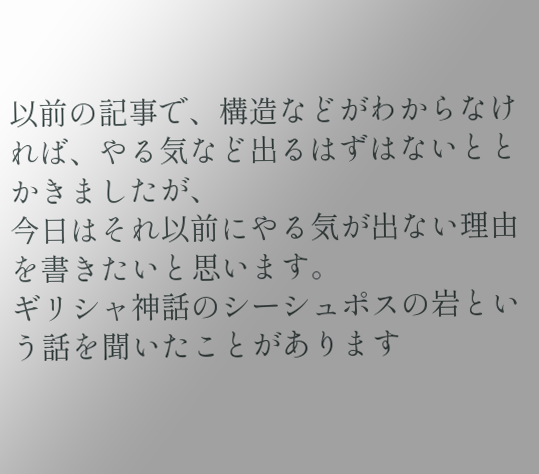以前の記事で、構造などがわからなければ、やる気など出るはずはないととかきましたが、
今日はそれ以前にやる気が出ない理由を書きたいと思います。
ギリシャ神話のシーシュポスの岩という話を聞いたことがあります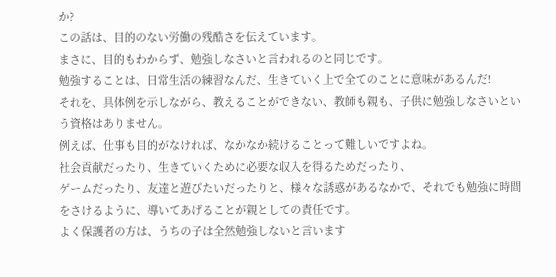か?
この話は、目的のない労働の残酷さを伝えています。
まさに、目的もわからず、勉強しなさいと言われるのと同じです。
勉強することは、日常生活の練習なんだ、生きていく上で全てのことに意味があるんだ!
それを、具体例を示しながら、教えることができない、教師も親も、子供に勉強しなさいという資格はありません。
例えば、仕事も目的がなければ、なかなか続けることって難しいですよね。
社会貢献だったり、生きていくために必要な収入を得るためだったり、
ゲームだったり、友達と遊びたいだったりと、様々な誘惑があるなかで、それでも勉強に時間をさけるように、導いてあげることが親としての責任です。
よく保護者の方は、うちの子は全然勉強しないと言います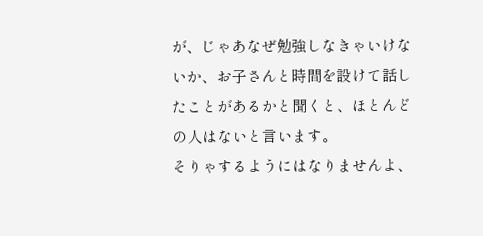が、じゃあなぜ勉強しなきゃいけないか、お子さんと時間を設けて話したことがあるかと聞くと、ほとんどの人はないと言います。
そりゃするようにはなりませんよ、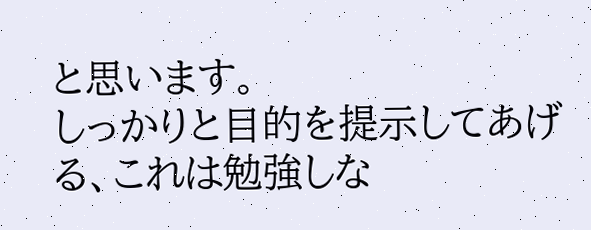と思います。
しっかりと目的を提示してあげる、これは勉強しな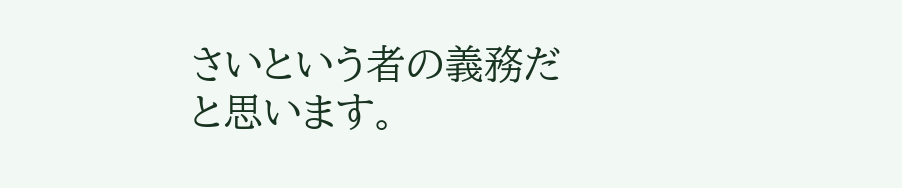さいという者の義務だと思います。